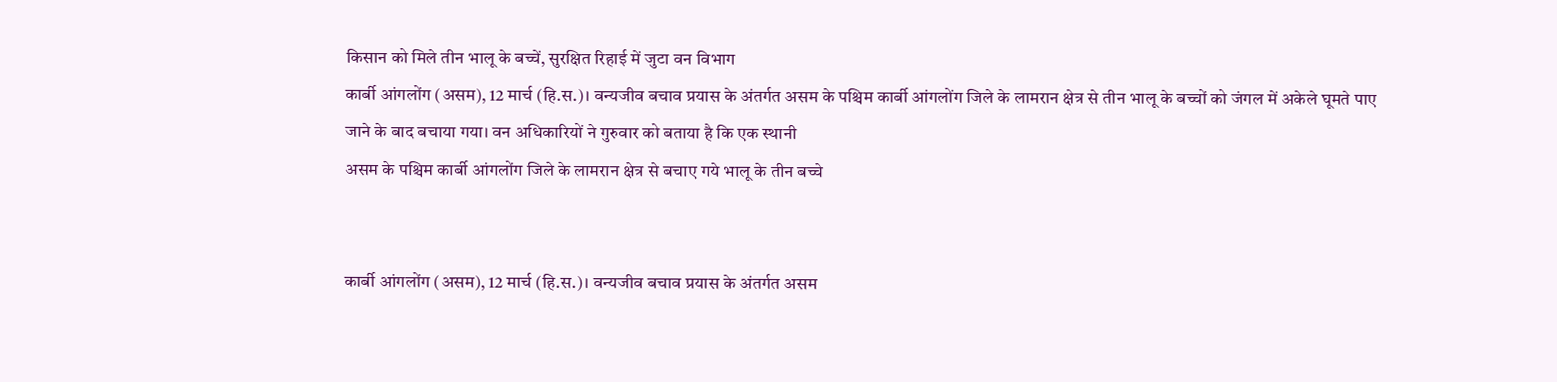किसान को मिले तीन भालू के बच्चें, सुरक्षित रिहाई में जुटा वन विभाग
कार्बी आंगलोंग (असम), 12 मार्च (हि.स.)। वन्यजीव बचाव प्रयास के अंतर्गत असम के पश्चिम कार्बी आंगलोंग जिले के लामरान क्षेत्र से तीन भालू के बच्चों को जंगल में अकेले घूमते पाए जाने के बाद बचाया गया। वन अधिकारियों ने गुरुवार को बताया है कि एक स्थानी
असम के पश्चिम कार्बी आंगलोंग जिले के लामरान क्षेत्र से बचाए गये भालू के तीन बच्चे


कार्बी आंगलोंग (असम), 12 मार्च (हि.स.)। वन्यजीव बचाव प्रयास के अंतर्गत असम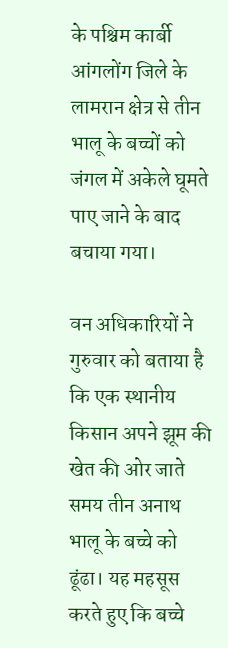के पश्चिम कार्बी आंगलोंग जिले के लामरान क्षेत्र से तीन भालू के बच्चों को जंगल में अकेले घूमते पाए जाने के बाद बचाया गया।

वन अधिकारियों ने गुरुवार को बताया है कि एक स्थानीय किसान अपने झूम की खेत की ओर जाते समय तीन अनाथ भालू के बच्चे को ढूंढा। यह महसूस करते हुए कि बच्चे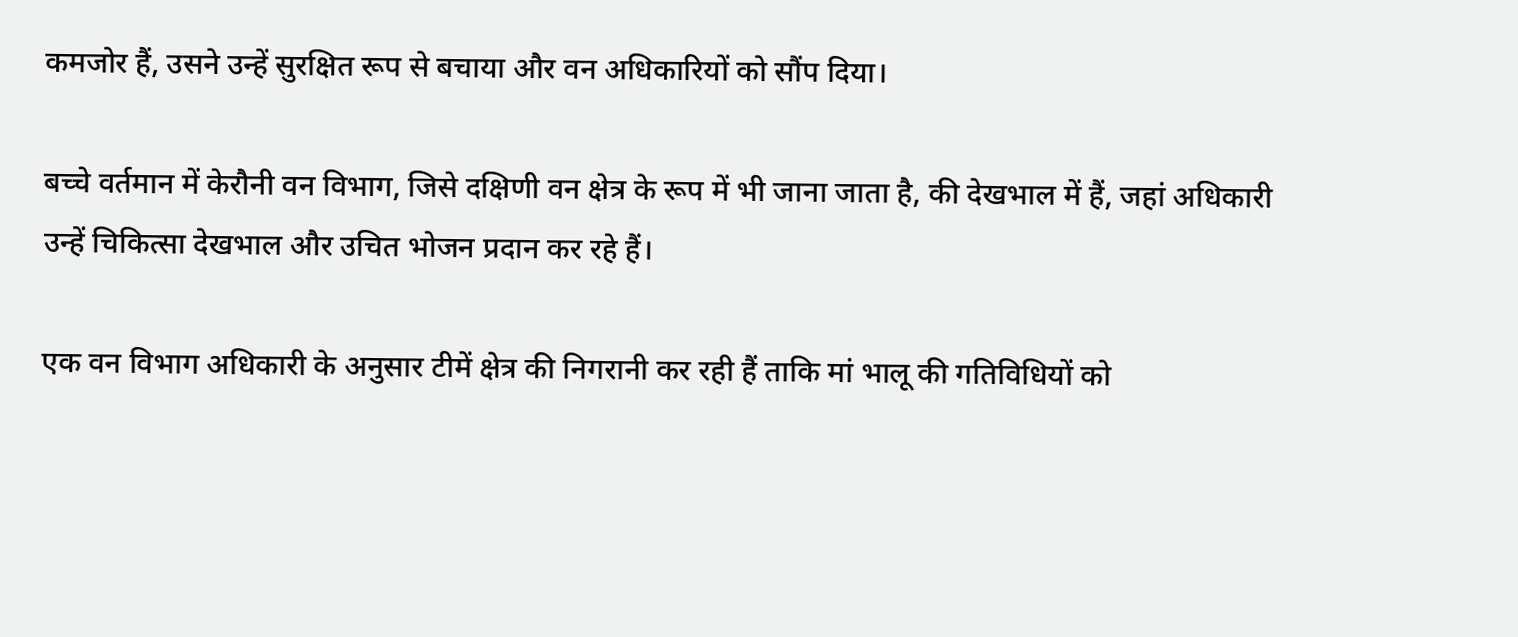कमजोर हैं, उसने उन्हें सुरक्षित रूप से बचाया और वन अधिकारियों को सौंप दिया।

बच्चे वर्तमान में केरौनी वन विभाग, जिसे दक्षिणी वन क्षेत्र के रूप में भी जाना जाता है, की देखभाल में हैं, जहां अधिकारी उन्हें चिकित्सा देखभाल और उचित भोजन प्रदान कर रहे हैं।

एक वन विभाग अधिकारी के अनुसार टीमें क्षेत्र की निगरानी कर रही हैं ताकि मां भालू की गतिविधियों को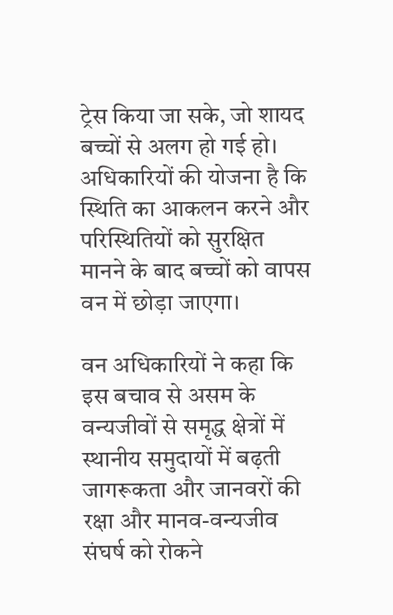ट्रेस किया जा सके, जो शायद बच्चों से अलग हो गई हो। अधिकारियों की योजना है कि स्थिति का आकलन करने और परिस्थितियों को सुरक्षित मानने के बाद बच्चों को वापस वन में छोड़ा जाएगा।

वन अधिकारियों ने कहा कि इस बचाव से असम के वन्यजीवों से समृद्ध क्षेत्रों में स्थानीय समुदायों में बढ़ती जागरूकता और जानवरों की रक्षा और मानव-वन्यजीव संघर्ष को रोकने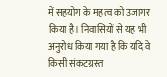में सहयोग के महत्व को उजागर किया है। निवासियों से यह भी अनुरोध किया गया है कि यदि वे किसी संकटग्रस्त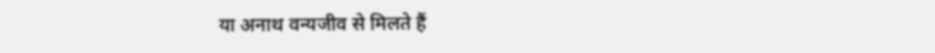या अनाथ वन्यजीव से मिलते हैं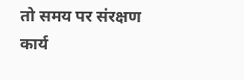तो समय पर संरक्षण कार्य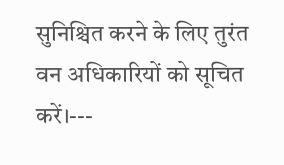सुनिश्चित करने के लिए तुरंत वन अधिकारियों को सूचित करें।---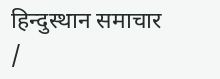हिन्दुस्थान समाचार /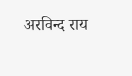अरविन्द राय